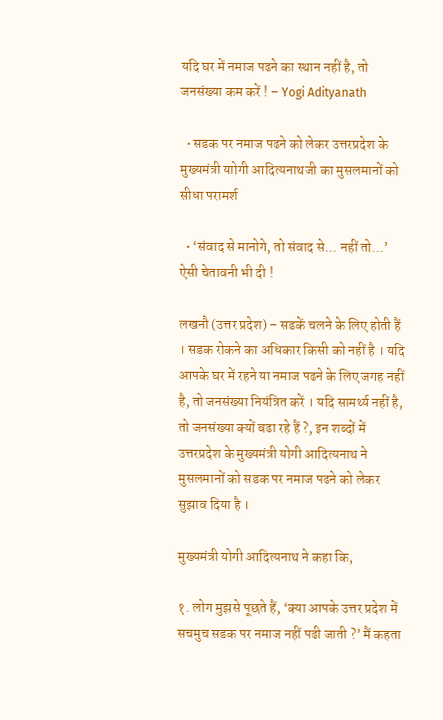यदि घर में नमाज पढने का स्थान नहीं है, तो जनसंख्या कम करें ! – Yogi Adityanath

  • सडक पर नमाज पढने को लेकर उत्तरप्रदेश के मुख्यमंत्री याोगी आदित्यनाथजी का मुसलमानों को सीधा परामर्श

  • ‘संवाद से मानोगे, तो संवाद से... नहीं तो...’ ऐसी चेतावनी भी दी !

लखनौ (उत्तर प्रदेश) – सडकें चलने के लिए होती हैं । सडक रोकने का अधिकार किसी को नहीं है । यदि आपके घर में रहने या नमाज पढने के लिए जगह नहीं है, तो जनसंख्या नियंत्रित करें । यदि सामर्थ्य नहीं है, तो जनसंख्या क्यों बढा रहे हैं ?, इन शब्दों में उत्तरप्रदेश के मुख्यमंत्री योगी आदित्यनाथ ने मुसलमानों को सडक पर नमाज पढने को लेकर सुझाव दिया है ।

मुख्यमंत्री योगी आदित्यनाथ ने कहा कि,

१. लोग मुझसे पूछते हैं, ‘क्या आपके उत्तर प्रदेश में सचमुच सडक पर नमाज नहीं पढी जाती ?’ मैं कहता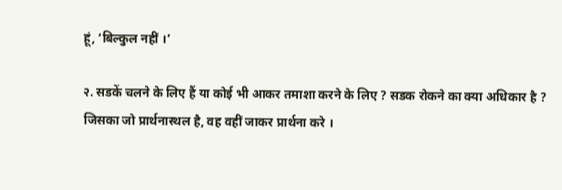हूं, ‘बिल्कुल नहीं ।’

२. सडकें चलने के लिए हैं या कोई भी आकर तमाशा करने के लिए ? सडक रोकने का क्या अधिकार है ? जिसका जो प्रार्थनास्थल है, वह वहीं जाकर प्रार्थना करे ।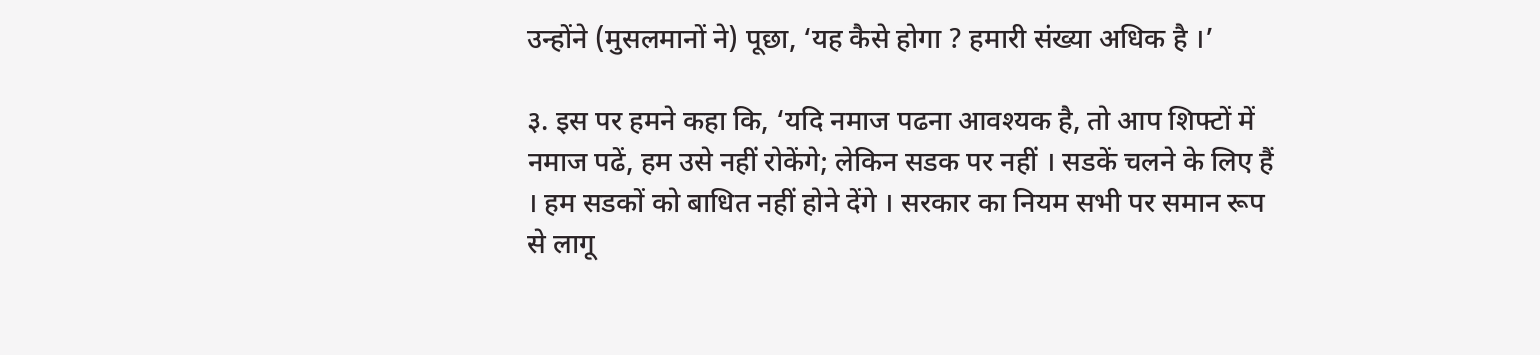उन्होंने (मुसलमानों ने) पूछा, ‘यह कैसे होगा ? हमारी संख्या अधिक है ।’

३. इस पर हमने कहा कि, ‘यदि नमाज पढना आवश्यक है, तो आप शिफ्टों में नमाज पढें, हम उसे नहीं रोकेंगे; लेकिन सडक पर नहीं । सडकें चलने के लिए हैं । हम सडकों को बाधित नहीं होने देंगे । सरकार का नियम सभी पर समान रूप से लागू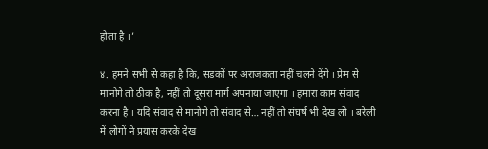होता है ।’

४. हमने सभी से कहा है कि, सडकों पर अराजकता नहीं चलने देंगे । प्रेम से मानोगे तो ठीक है, नहीं तो दूसरा मार्ग अपनाया जाएगा । हमारा काम संवाद करना है । यदि संवाद से मानोगे तो संवाद से… नहीं तो संघर्ष भी देख लो । बरेली में लोगों ने प्रयास करके देख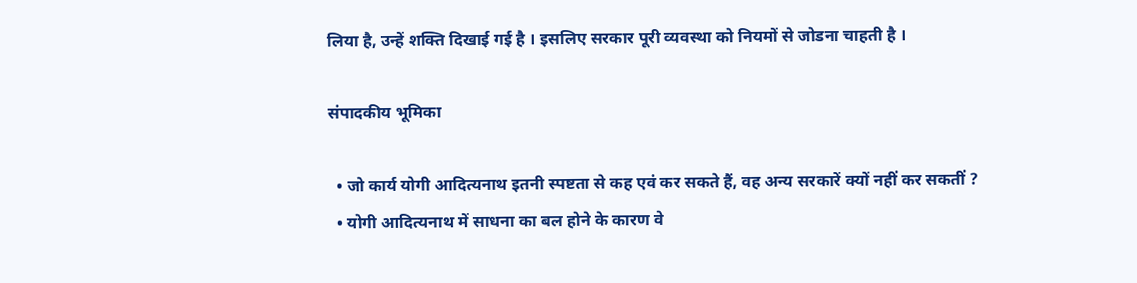लिया है, उन्हें शक्ति दिखाई गई है । इसलिए सरकार पूरी व्यवस्था को नियमों से जोडना चाहती है ।

संपादकीय भूमिका

  • जो कार्य योगी आदित्यनाथ इतनी स्पष्टता से कह एवं कर सकते हैं, वह अन्य सरकारें क्यों नहीं कर सकतीं ?
  • योगी आदित्यनाथ में साधना का बल होने के कारण वे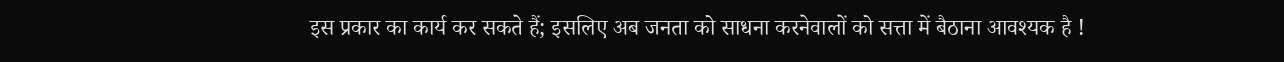इस प्रकार का कार्य कर सकते हैं; इसलिए अब जनता को साधना करनेवालों को सत्ता में बैठाना आवश्यक है !